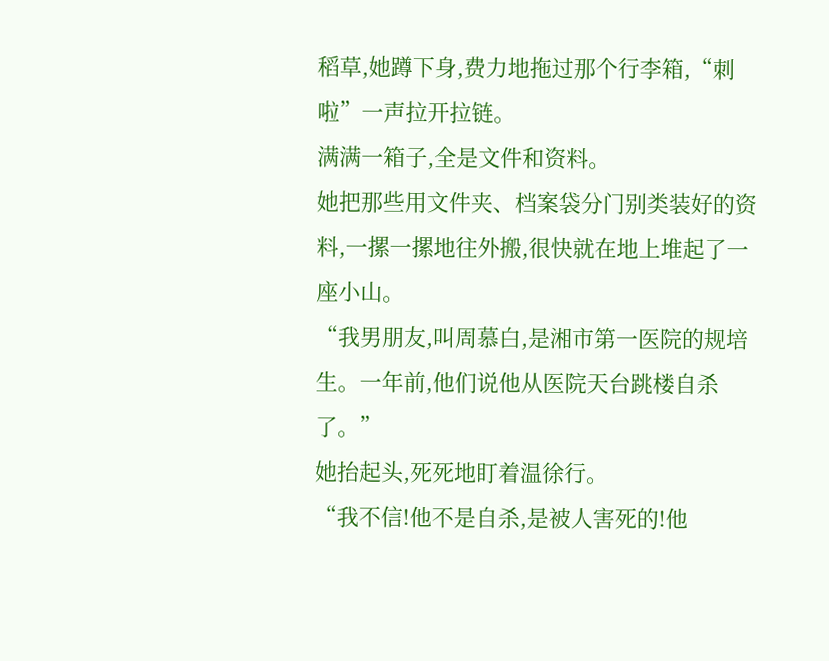稻草,她蹲下身,费力地拖过那个行李箱,“刺啦”一声拉开拉链。
满满一箱子,全是文件和资料。
她把那些用文件夹、档案袋分门别类装好的资料,一摞一摞地往外搬,很快就在地上堆起了一座小山。
“我男朋友,叫周慕白,是湘市第一医院的规培生。一年前,他们说他从医院天台跳楼自杀了。”
她抬起头,死死地盯着温徐行。
“我不信!他不是自杀,是被人害死的!他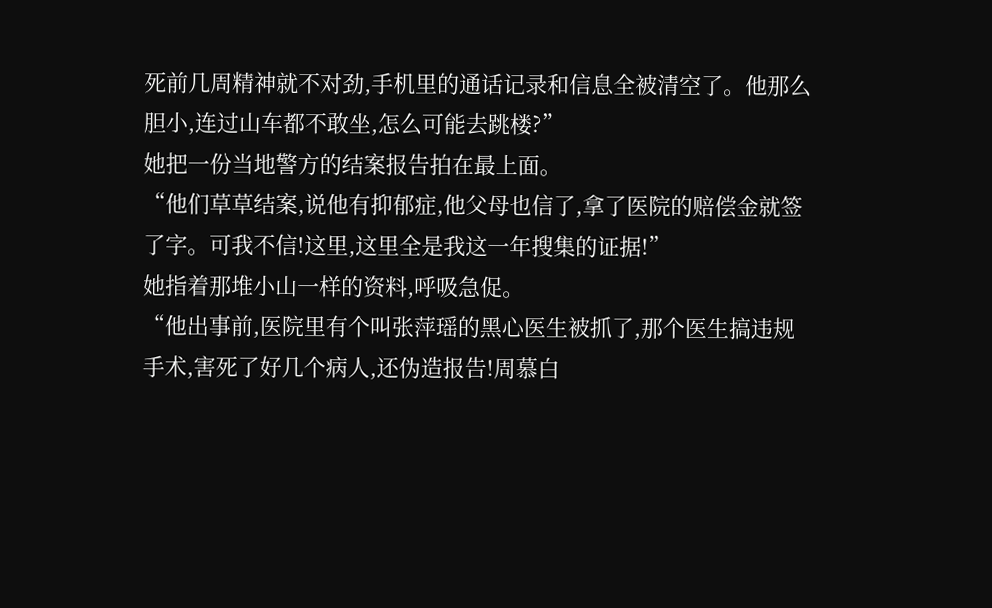死前几周精神就不对劲,手机里的通话记录和信息全被清空了。他那么胆小,连过山车都不敢坐,怎么可能去跳楼?”
她把一份当地警方的结案报告拍在最上面。
“他们草草结案,说他有抑郁症,他父母也信了,拿了医院的赔偿金就签了字。可我不信!这里,这里全是我这一年搜集的证据!”
她指着那堆小山一样的资料,呼吸急促。
“他出事前,医院里有个叫张萍瑶的黑心医生被抓了,那个医生搞违规手术,害死了好几个病人,还伪造报告!周慕白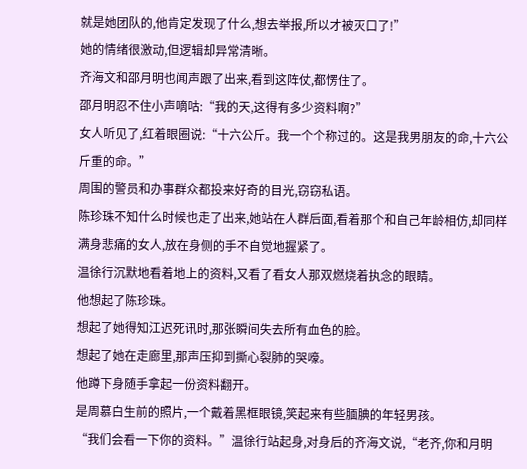就是她团队的,他肯定发现了什么,想去举报,所以才被灭口了!”
她的情绪很激动,但逻辑却异常清晰。
齐海文和邵月明也闻声跟了出来,看到这阵仗,都愣住了。
邵月明忍不住小声嘀咕:“我的天,这得有多少资料啊?”
女人听见了,红着眼圈说:“十六公斤。我一个个称过的。这是我男朋友的命,十六公斤重的命。”
周围的警员和办事群众都投来好奇的目光,窃窃私语。
陈珍珠不知什么时候也走了出来,她站在人群后面,看着那个和自己年龄相仿,却同样满身悲痛的女人,放在身侧的手不自觉地握紧了。
温徐行沉默地看着地上的资料,又看了看女人那双燃烧着执念的眼睛。
他想起了陈珍珠。
想起了她得知江迟死讯时,那张瞬间失去所有血色的脸。
想起了她在走廊里,那声压抑到撕心裂肺的哭嚎。
他蹲下身随手拿起一份资料翻开。
是周慕白生前的照片,一个戴着黑框眼镜,笑起来有些腼腆的年轻男孩。
“我们会看一下你的资料。”温徐行站起身,对身后的齐海文说,“老齐,你和月明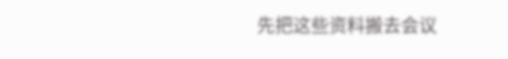先把这些资料搬去会议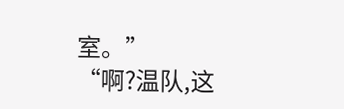室。”
“啊?温队,这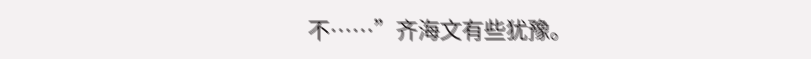不……”齐海文有些犹豫。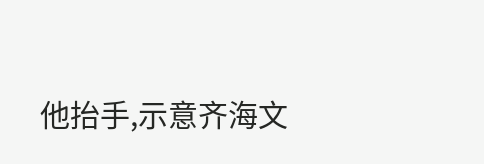他抬手,示意齐海文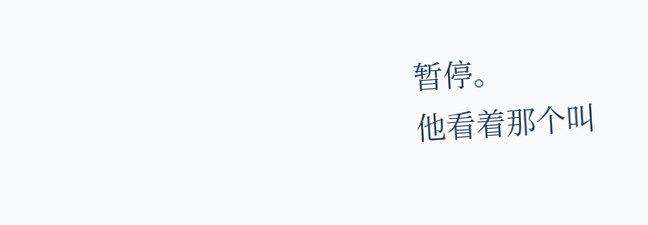暂停。
他看着那个叫